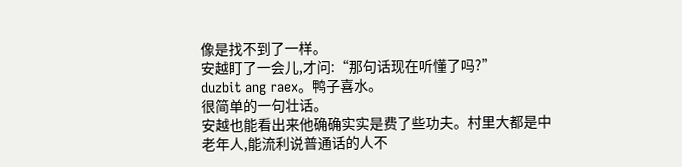像是找不到了一样。
安越盯了一会儿,才问:“那句话现在听懂了吗?”
duzbit ang raex。鸭子喜水。
很简单的一句壮话。
安越也能看出来他确确实实是费了些功夫。村里大都是中老年人,能流利说普通话的人不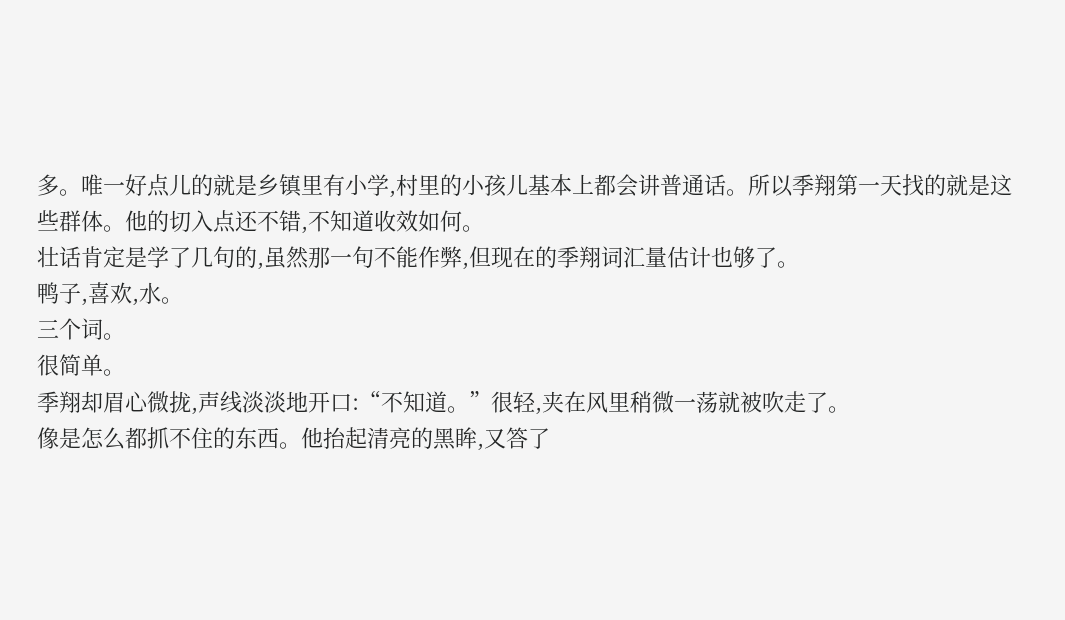多。唯一好点儿的就是乡镇里有小学,村里的小孩儿基本上都会讲普通话。所以季翔第一天找的就是这些群体。他的切入点还不错,不知道收效如何。
壮话肯定是学了几句的,虽然那一句不能作弊,但现在的季翔词汇量估计也够了。
鸭子,喜欢,水。
三个词。
很简单。
季翔却眉心微拢,声线淡淡地开口:“不知道。”很轻,夹在风里稍微一荡就被吹走了。
像是怎么都抓不住的东西。他抬起清亮的黑眸,又答了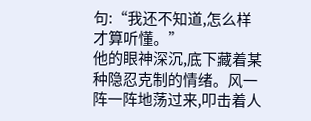句:“我还不知道,怎么样才算听懂。”
他的眼神深沉,底下藏着某种隐忍克制的情绪。风一阵一阵地荡过来,叩击着人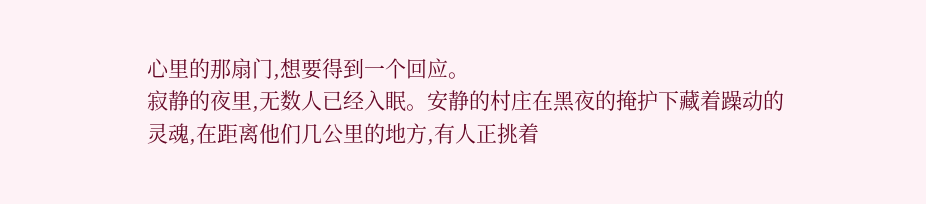心里的那扇门,想要得到一个回应。
寂静的夜里,无数人已经入眠。安静的村庄在黑夜的掩护下藏着躁动的灵魂,在距离他们几公里的地方,有人正挑着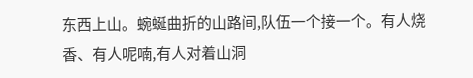东西上山。蜿蜒曲折的山路间,队伍一个接一个。有人烧香、有人呢喃,有人对着山洞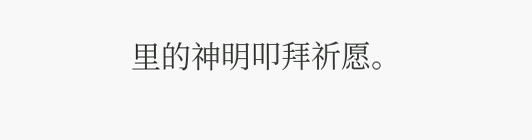里的神明叩拜祈愿。